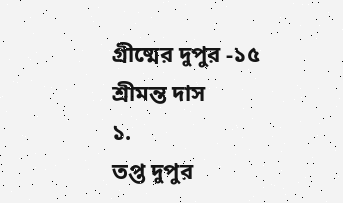গ্রীষ্মের দুপুর -১৫
শ্রীমন্ত দাস
১.
তপ্ত দুপুর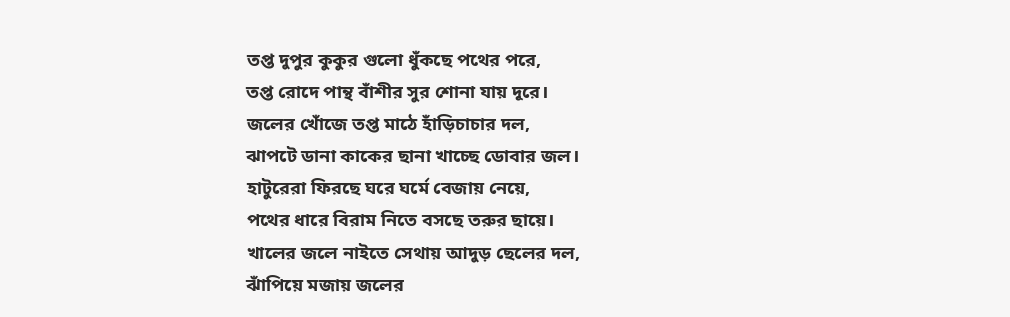তপ্ত দুপুর কুকুর গুলো ধুঁকছে পথের পরে,
তপ্ত রোদে পান্থ বাঁশীর সুর শোনা যায় দূরে।
জলের খোঁজে তপ্ত মাঠে হাঁড়িচাচার দল,
ঝাপটে ডানা কাকের ছানা খাচ্ছে ডোবার জল।
হাটুরেরা ফিরছে ঘরে ঘর্মে বেজায় নেয়ে,
পথের ধারে বিরাম নিতে বসছে তরুর ছায়ে।
খালের জলে নাইতে সেথায় আদুড় ছেলের দল,
ঝাঁপিয়ে মজায় জলের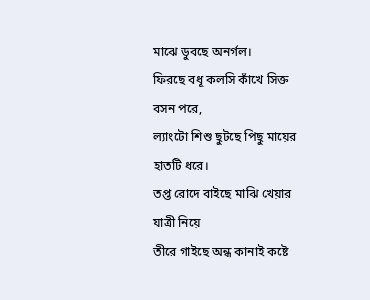মাঝে ডুবছে অনর্গল।
ফিরছে বধূ কলসি কাঁখে সিক্ত বসন পরে,
ল্যাংটো শিশু ছুটছে পিছু মায়ের হাতটি ধরে।
তপ্ত রোদে বাইছে মাঝি খেয়ার যাত্রী নিয়ে
তীরে গাইছে অন্ধ কানাই কষ্টে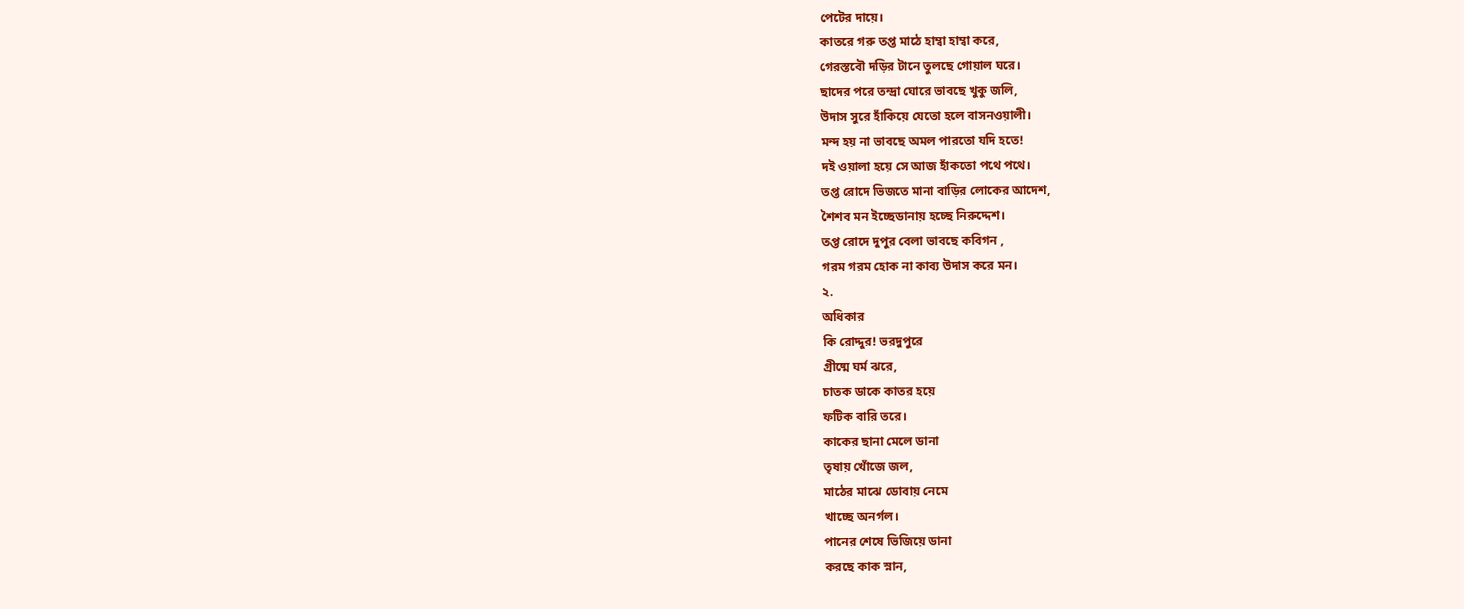পেটের দায়ে।
কাতরে গরু তপ্ত মাঠে হাম্বা হাম্বা করে,
গেরস্তবৌ দড়ির টানে তুলছে গোয়াল ঘরে।
ছাদের পরে তন্দ্রা ঘোরে ভাবছে খুকু জলি,
উদাস সুরে হাঁকিয়ে যেতো হলে বাসনওয়ালী।
মন্দ হয় না ভাবছে অমল পারতো যদি হতে!
দই ওয়ালা হয়ে সে আজ হাঁকতো পথে পথে।
তপ্ত রোদে ভিজতে মানা বাড়ির লোকের আদেশ,
শৈশব মন ইচ্ছেডানায় হচ্ছে নিরুদ্দেশ।
তপ্ত রোদে দুপুর বেলা ভাবছে কবিগন ,
গরম গরম হোক না কাব্য উদাস করে মন।
২.
অধিকার
কি রোদ্দুর! ভরদুপুরে
গ্রীষ্মে ঘর্ম ঝরে,
চাতক ডাকে কাতর হয়ে
ফটিক বারি তরে।
কাকের ছানা মেলে ডানা
তৃষায় খোঁজে জল,
মাঠের মাঝে ডোবায় নেমে
খাচ্ছে অনর্গল।
পানের শেষে ভিজিয়ে ডানা
করছে কাক স্নান,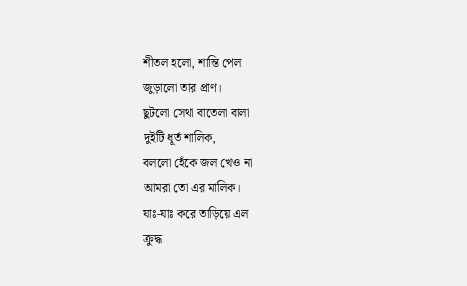শীতল হলো, শান্তি পেল
জুড়ালো তার প্রাণ।
ছুটলো সেথা বাতেলা বালা
দুইটি ধূর্ত শালিক,
বললো হেঁকে জল খেও না
আমরা তো এর মালিক।
যাঃ-যাঃ করে তাড়িয়ে এল
ক্রুদ্ধ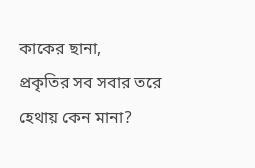কাকের ছানা,
প্রকৃতির সব সবার তরে
হেথায় কেন মানা?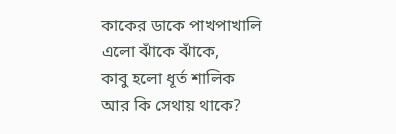কাকের ডাকে পাখপাখালি
এলো ঝাঁকে ঝাঁকে,
কাবু হলো ধূর্ত শালিক
আর কি সেথায় থাকে?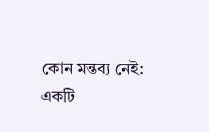কোন মন্তব্য নেই:
একটি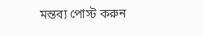মন্তব্য পোস্ট করুন